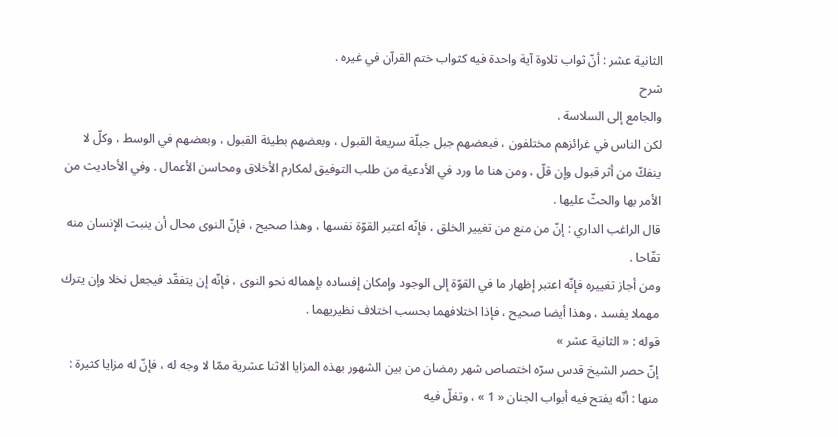الثانية عشر : أنّ ثواب تلاوة آية واحدة فيه كثواب ختم القرآن في غيره .
شرح
والجامع إلى السلاسة .
لكن الناس في غرائزهم مختلفون ، فبعضهم جبل جبلّة سريعة القبول ، وبعضهم بطيئة القبول ، وبعضهم في الوسط ، وكلّ لا ينفكّ من أثر قبول وإن قلّ ، ومن هنا ما ورد في الأدعية من طلب التوفيق لمكارم الأخلاق ومحاسن الأعمال . وفي الأحاديث من الأمر بها والحثّ عليها .
قال الراغب الداري : إنّ من منع من تغيير الخلق ، فإنّه اعتبر القوّة نفسها ، وهذا صحيح ، فإنّ النوى محال أن ينبت الإنسان منه تفّاحا .
ومن أجاز تغييره فإنّه اعتبر إظهار ما في القوّة إلى الوجود وإمكان إفساده بإهماله نحو النوى ، فإنّه إن يتفقّد فيجعل نخلا وإن يترك مهملا يفسد ، وهذا أيضا صحيح ، فإذا اختلافهما بحسب اختلاف نظيريهما .
قوله : « الثانية عشر »
إنّ حصر الشيخ قدس سرّه اختصاص شهر رمضان من بين الشهور بهذه المزايا الاثنا عشرية ممّا لا وجه له ، فإنّ له مزايا كثيرة :
منها : أنّه يفتح فيه أبواب الجنان « 1 » ، وتغلّ فيه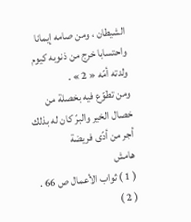الشيطان ، ومن صامه إيمانا واحتسابا خرج من ذنوبه كيوم ولدته أمّه « 2 » .
ومن تطوّع فيه بخصلة من خصال الخير والبرّ كان له بذلك أجر من أدّى فريضة
هامش
( 1 ) ثواب الأعمال ص 66 .
( 2 )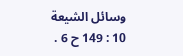وسائل الشيعة 10 : 149 ح 6 .